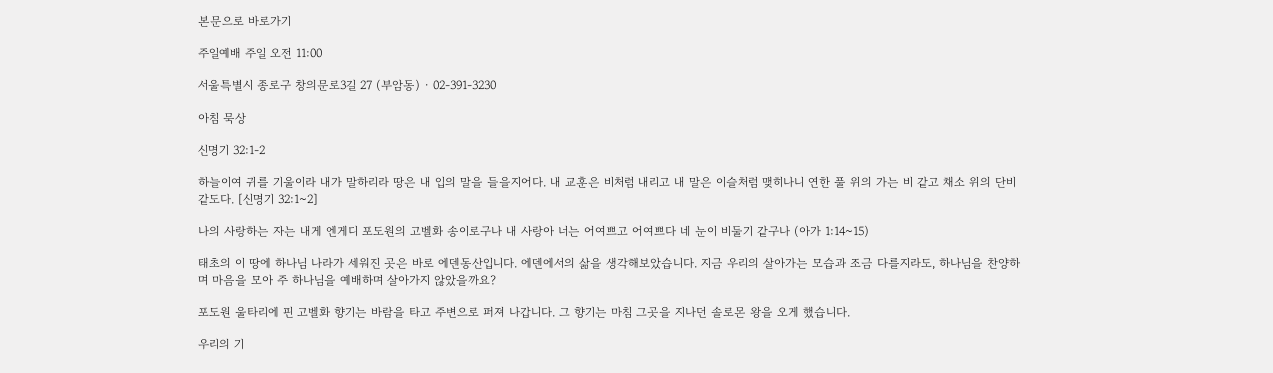본문으로 바로가기

주일예배 주일 오전 11:00

서울특별시 종로구 창의문로3길 27 (부암동) · 02-391-3230

아침 묵상

신명기 32:1-2

하늘이여 귀를 기울이라 내가 말하리라 땅은 내 입의 말을 들을지어다. 내 교훈은 비처럼 내리고 내 말은 이슬처럼 맺히나니 연한 풀 위의 가는 비 같고 채소 위의 단비 같도다. [신명기 32:1~2]

나의 사랑하는 자는 내게 엔게디 포도원의 고벨화 송이로구나 내 사랑아 너는 어여쁘고 어여쁘다 네 눈이 비둘기 같구나 (아가 1:14~15)

태초의 이 땅에 하나님 나라가 세워진 곳은 바로 에덴동산입니다. 에덴에서의 삶을 생각해보았습니다. 지금 우리의 살아가는 모습과 조금 다를지라도, 하나님을 찬양하며 마음을 모아 주 하나님을 예배하며 살아가지 않았을까요?

포도원 울타리에 핀 고벨화 향기는 바람을 타고 주변으로 퍼져 나갑니다. 그 향기는 마침 그곳을 지나던 솔로몬 왕을 오게 했습니다.

우리의 기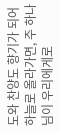도와 찬양도 향기가 되어 하늘로 올라가면, 주 하나님이 우리에게로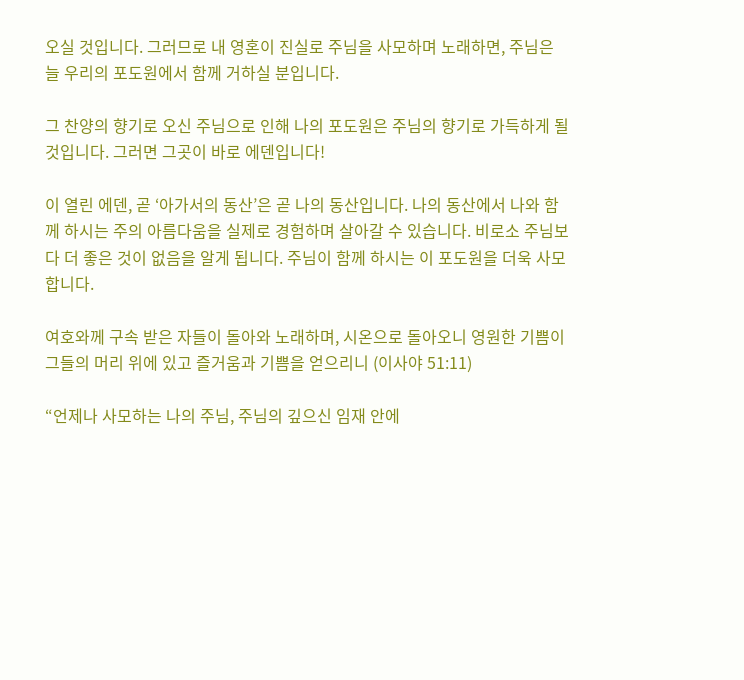오실 것입니다. 그러므로 내 영혼이 진실로 주님을 사모하며 노래하면, 주님은 늘 우리의 포도원에서 함께 거하실 분입니다.

그 찬양의 향기로 오신 주님으로 인해 나의 포도원은 주님의 향기로 가득하게 될 것입니다. 그러면 그곳이 바로 에덴입니다!

이 열린 에덴, 곧 ‘아가서의 동산’은 곧 나의 동산입니다. 나의 동산에서 나와 함께 하시는 주의 아름다움을 실제로 경험하며 살아갈 수 있습니다. 비로소 주님보다 더 좋은 것이 없음을 알게 됩니다. 주님이 함께 하시는 이 포도원을 더욱 사모합니다.

여호와께 구속 받은 자들이 돌아와 노래하며, 시온으로 돌아오니 영원한 기쁨이 그들의 머리 위에 있고 즐거움과 기쁨을 얻으리니 (이사야 51:11)

“언제나 사모하는 나의 주님, 주님의 깊으신 임재 안에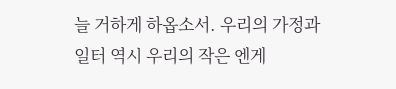늘 거하게 하옵소서. 우리의 가정과 일터 역시 우리의 작은 엔게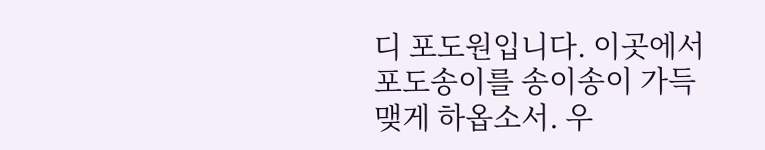디 포도원입니다. 이곳에서 포도송이를 송이송이 가득 맺게 하옵소서. 우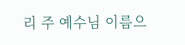리 주 예수님 이름으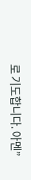로 기도합니다. 아멘”